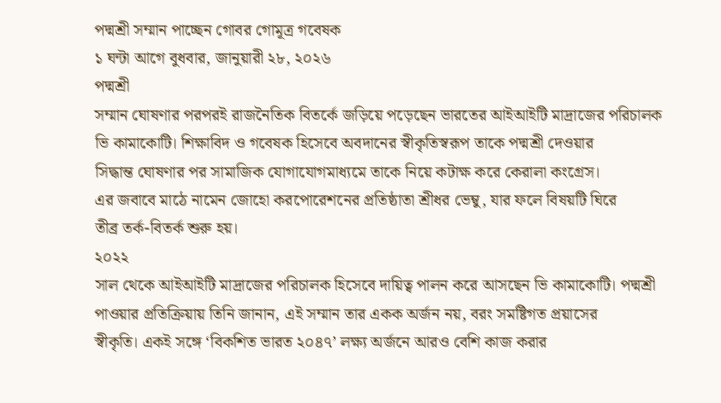পদ্মশ্রী সম্মান পাচ্ছেন গোবর গোমূত্র গবেষক
১ ঘন্টা আগে বুধবার, জানুয়ারী ২৮, ২০২৬
পদ্মশ্রী
সম্মান ঘোষণার পরপরই রাজনৈতিক বিতর্কে জড়িয়ে পড়েছেন ভারতের আইআইটি মাদ্রাজের পরিচালক
ভি কামাকোটি। শিক্ষাবিদ ও গবেষক হিসেবে অবদানের স্বীকৃতিস্বরূপ তাকে পদ্মশ্রী দেওয়ার
সিদ্ধান্ত ঘোষণার পর সামাজিক যোগাযোগমাধ্যমে তাকে নিয়ে কটাক্ষ করে কেরালা কংগ্রেস।
এর জবাবে মাঠে নামেন জোহো করপোরেশনের প্রতিষ্ঠাতা শ্রীধর ভেম্বু, যার ফলে বিষয়টি ঘিরে
তীব্র তর্ক-বিতর্ক শুরু হয়।
২০২২
সাল থেকে আইআইটি মাদ্রাজের পরিচালক হিসেবে দায়িত্ব পালন করে আসছেন ভি কামাকোটি। পদ্মশ্রী
পাওয়ার প্রতিক্রিয়ায় তিনি জানান, এই সম্মান তার একক অর্জন নয়, বরং সমষ্টিগত প্রয়াসের
স্বীকৃতি। একই সঙ্গে ‘বিকশিত ভারত ২০৪৭’ লক্ষ্য অর্জনে আরও বেশি কাজ করার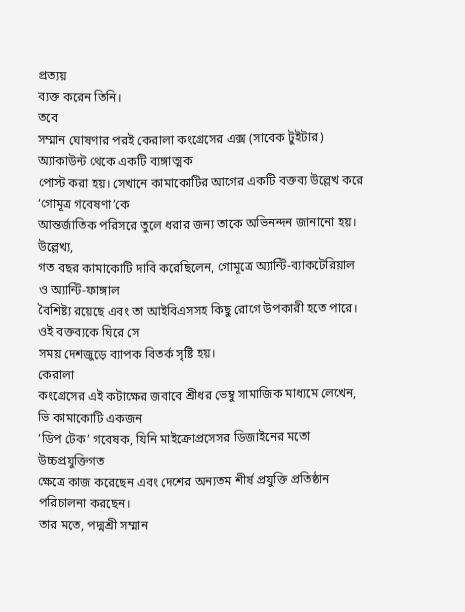প্রত্যয়
ব্যক্ত করেন তিনি।
তবে
সম্মান ঘোষণার পরই কেরালা কংগ্রেসের এক্স (সাবেক টুইটার) অ্যাকাউন্ট থেকে একটি ব্যঙ্গাত্মক
পোস্ট করা হয়। সেখানে কামাকোটির আগের একটি বক্তব্য উল্লেখ করে ‘গোমূত্র গবেষণা’কে
আন্তর্জাতিক পরিসরে তুলে ধরার জন্য তাকে অভিনন্দন জানানো হয়।
উল্লেখ্য,
গত বছর কামাকোটি দাবি করেছিলেন, গোমূত্রে অ্যান্টি-ব্যাকটেরিয়াল ও অ্যান্টি-ফাঙ্গাল
বৈশিষ্ট্য রয়েছে এবং তা আইবিএসসহ কিছু রোগে উপকারী হতে পারে। ওই বক্তব্যকে ঘিরে সে
সময় দেশজুড়ে ব্যাপক বিতর্ক সৃষ্টি হয়।
কেরালা
কংগ্রেসের এই কটাক্ষের জবাবে শ্রীধর ভেম্বু সামাজিক মাধ্যমে লেখেন, ভি কামাকোটি একজন
‘ডিপ টেক’ গবেষক, যিনি মাইক্রোপ্রসেসর ডিজাইনের মতো উচ্চপ্রযুক্তিগত
ক্ষেত্রে কাজ করেছেন এবং দেশের অন্যতম শীর্ষ প্রযুক্তি প্রতিষ্ঠান পরিচালনা করছেন।
তার মতে, পদ্মশ্রী সম্মান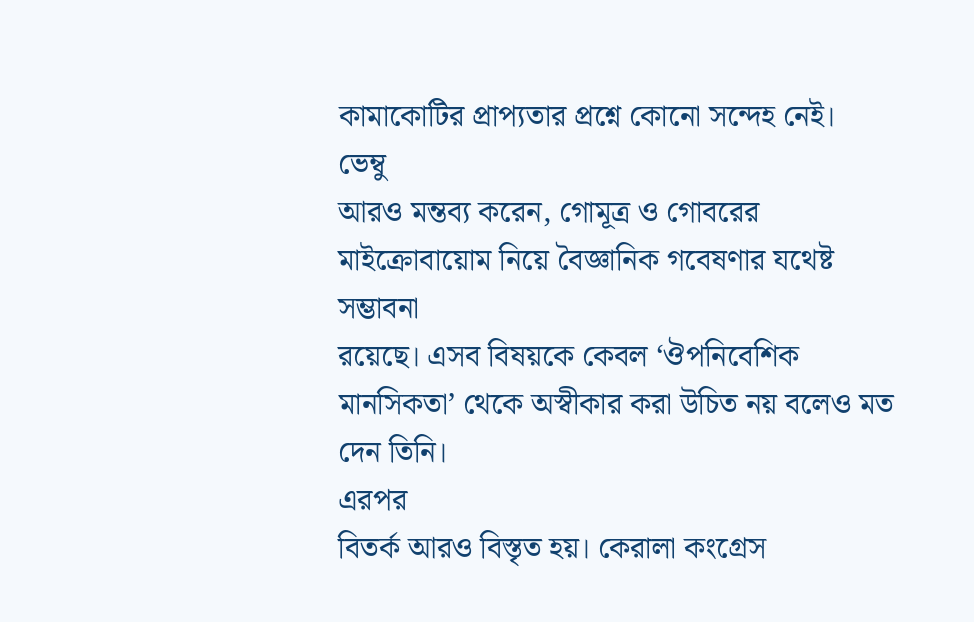কামাকোটির প্রাপ্যতার প্রশ্নে কোনো সন্দেহ নেই।
ভেম্বু
আরও মন্তব্য করেন, গোমূত্র ও গোবরের মাইক্রোবায়োম নিয়ে বৈজ্ঞানিক গবেষণার যথেষ্ট সম্ভাবনা
রয়েছে। এসব বিষয়কে কেবল ‘ঔপনিবেশিক মানসিকতা’ থেকে অস্বীকার করা উচিত নয় বলেও মত
দেন তিনি।
এরপর
বিতর্ক আরও বিস্তৃত হয়। কেরালা কংগ্রেস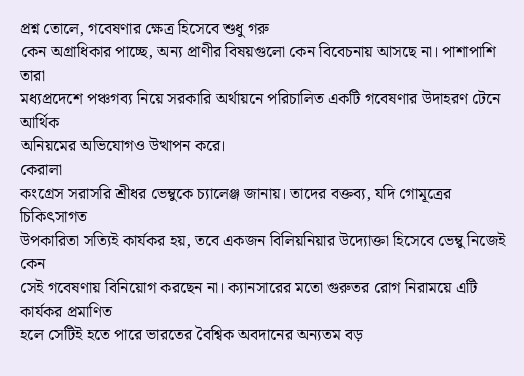প্রশ্ন তোলে, গবেষণার ক্ষেত্র হিসেবে শুধু গরু
কেন অগ্রাধিকার পাচ্ছে, অন্য প্রাণীর বিষয়গুলো কেন বিবেচনায় আসছে না। পাশাপাশি তারা
মধ্যপ্রদেশে পঞ্চগব্য নিয়ে সরকারি অর্থায়নে পরিচালিত একটি গবেষণার উদাহরণ টেনে আর্থিক
অনিয়মের অভিযোগও উত্থাপন করে।
কেরালা
কংগ্রেস সরাসরি শ্রীধর ভেম্বুকে চ্যালেঞ্জ জানায়। তাদের বক্তব্য, যদি গোমূত্রের চিকিৎসাগত
উপকারিতা সত্যিই কার্যকর হয়, তবে একজন বিলিয়নিয়ার উদ্যোক্তা হিসেবে ভেম্বু নিজেই কেন
সেই গবেষণায় বিনিয়োগ করছেন না। ক্যানসারের মতো গুরুতর রোগ নিরাময়ে এটি কার্যকর প্রমাণিত
হলে সেটিই হতে পারে ভারতের বৈশ্বিক অবদানের অন্যতম বড়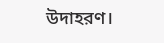উদাহরণ।